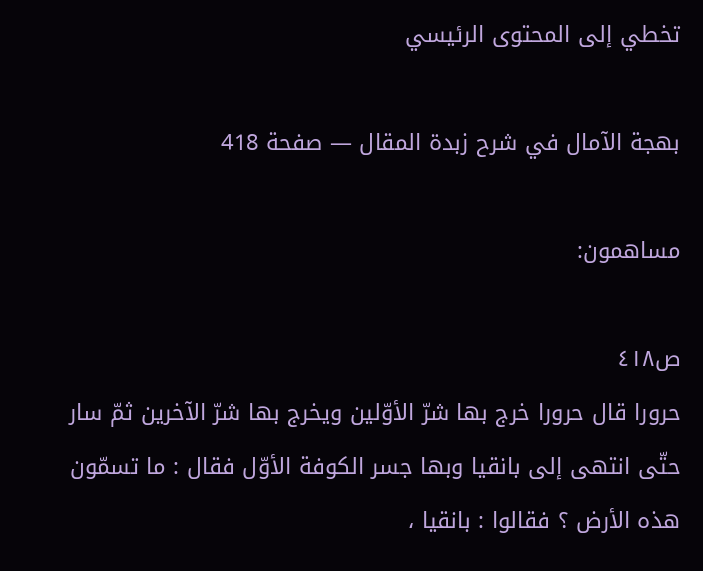تخطي إلى المحتوى الرئيسي

بهجة الآمال في شرح زبدة المقال — صفحة 418

مساهمون:

ص٤١٨
حرورا قال حرورا خرج بها شرّ الأوّلين ويخرج بها شرّ الآخرين ثمّ سار حتّى انتهى إلى بانقيا وبها جسر الكوفة الأوّل فقال : ما تسمّون هذه الأرض ؟ فقالوا : بانقيا ،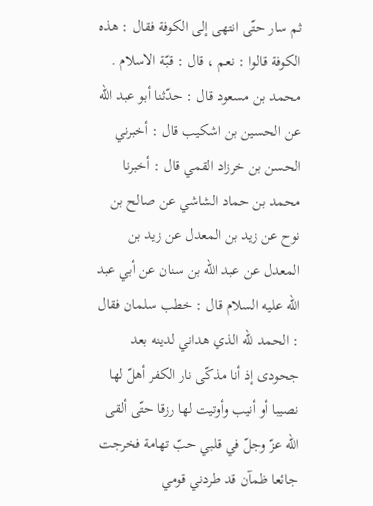ثم سار حتّى انتهى إلى الكوفة فقال : هذه الكوفة قالوا : نعم ، قال : قبّة الاسلام . محمد بن مسعود قال : حدّثنا أبو عبد اللّه عن الحسين بن اشكيب قال : أخبرني الحسن بن خرزاد القمي قال : أخبرنا محمد بن حماد الشاشي عن صالح بن نوح عن زيد بن المعدل عن زيد بن المعدل عن عبد اللّه بن سنان عن أبي عبد اللّه عليه السلام قال : خطب سلمان فقال : الحمد للّه الذي هداني لدينه بعد جحودى إذ أنا مذكّى نار الكفر أهلّ لها نصيبا أو أنيب وأوتيت لها رزقا حتّى ألقى اللّه عزّ وجلّ في قلبي حبّ تهامة فخرجت جائعا ظمآن قد طردني قومي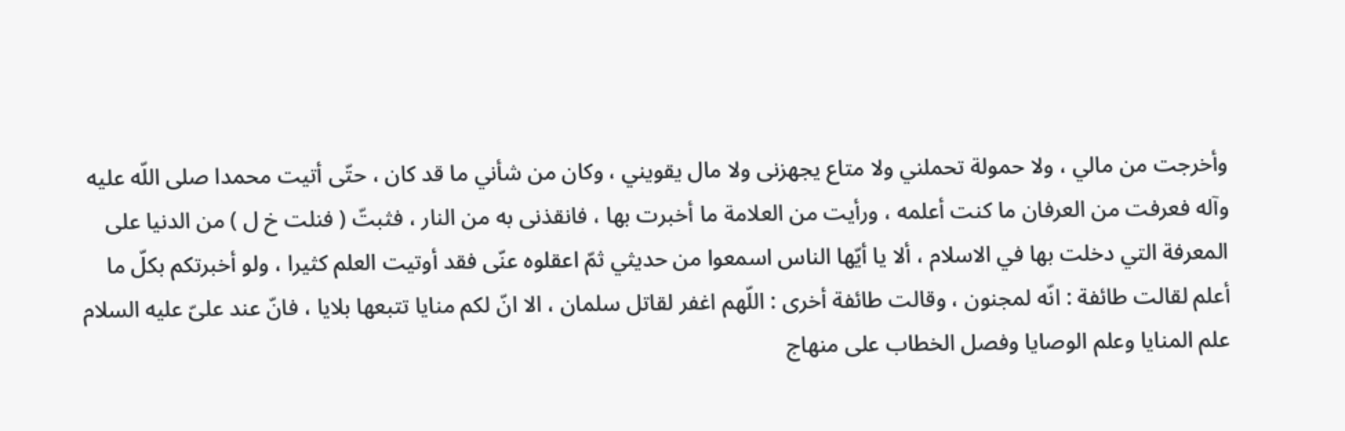وأخرجت من مالي ، ولا حمولة تحملني ولا متاع يجهزنى ولا مال يقويني ، وكان من شأني ما قد كان ، حتّى أتيت محمدا صلى اللّه عليه وآله فعرفت من العرفان ما كنت أعلمه ، ورأيت من العلامة ما أخبرت بها ، فانقذنى به من النار ، فثبتّ ( فنلت خ ل ) من الدنيا على المعرفة التي دخلت بها في الاسلام ، ألا يا أيّها الناس اسمعوا من حديثي ثمّ اعقلوه عنّى فقد أوتيت العلم كثيرا ، ولو أخبرتكم بكلّ ما أعلم لقالت طائفة : انّه لمجنون ، وقالت طائفة أخرى : اللّهم اغفر لقاتل سلمان ، الا انّ لكم منايا تتبعها بلايا ، فانّ عند علىّ عليه السلام علم المنايا وعلم الوصايا وفصل الخطاب على منهاج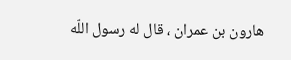هارون بن عمران ، قال له رسول اللّه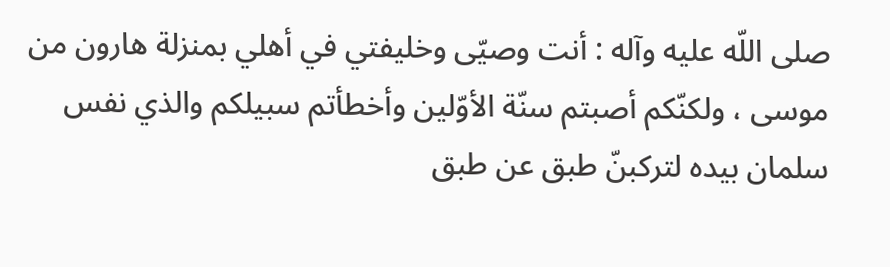صلى اللّه عليه وآله : أنت وصيّى وخليفتي في أهلي بمنزلة هارون من موسى ، ولكنّكم أصبتم سنّة الأوّلين وأخطأتم سبيلكم والذي نفس سلمان بيده لتركبنّ طبق عن طبق